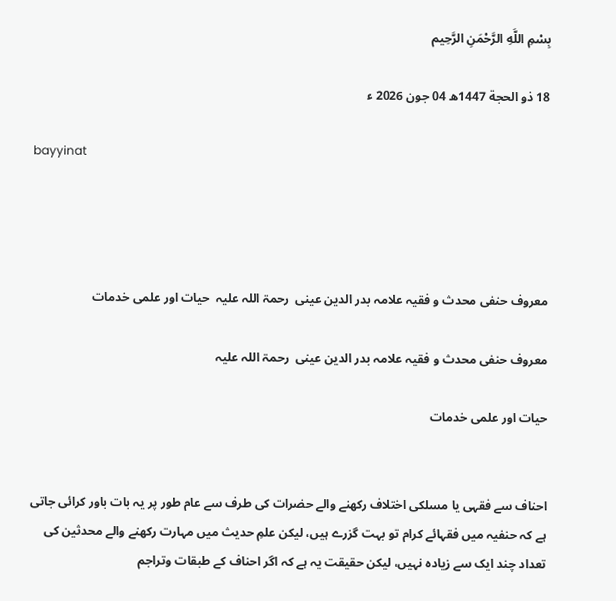بِسْمِ اللَّهِ الرَّحْمَنِ الرَّحِيم

18 ذو الحجة 1447ھ 04 جون 2026 ء

bayyinat




معروف حنفی محدث و فقیہ علامہ بدر الدین عینی  رحمۃ اللہ علیہ  حیات اور علمی خدمات

معروف حنفی محدث و فقیہ علامہ بدر الدین عینی  رحمۃ اللہ علیہ

حیات اور علمی خدمات


احناف سے فقہی یا مسلکی اختلاف رکھنے والے حضرات کی طرف سے عام طور پر یہ بات باور کرائی جاتی ہے کہ حنفیہ میں فقہائے کرام تو بہت گزرے ہیں، لیکن علمِ حدیث میں مہارت رکھنے والے محدثین کی تعداد چند ایک سے زیادہ نہیں، لیکن حقیقت یہ ہے کہ اگر احناف کے طبقات وتراجم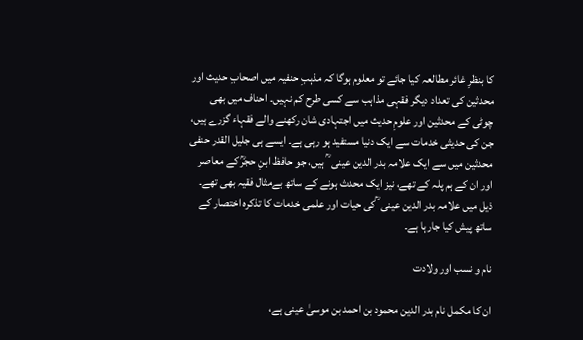کا بنظرِ غائر مطالعہ کیا جائے تو معلوم ہوگا کہ مذہبِ حنفیہ میں اصحابِ حدیث اور محدثین کی تعداد دیگر فقہی مذاہب سے کسی طرح کم نہیں۔ احناف میں بھی چوٹی کے محدثین اور علومِ حدیث میں اجتہادی شان رکھنے والے فقہاء گزرے ہیں، جن کی حدیثی خدمات سے ایک دنیا مستفید ہو رہی ہے۔ ایسے ہی جلیل القدر حنفی محدثین میں سے ایک علامہ بدر الدین عینی  ؒ ہیں، جو حافظ ابنِ حجرؒ کے معاصر اور ان کے ہم پلہ کے تھے، نیز ایک محدث ہونے کے ساتھ بےمثال فقیہ بھی تھے۔ ذیل میں علامہ بدر الدین عینی  ؒکی حیات اور علمی خدمات کا تذکرہ اختصار کے ساتھ پیش کیا جارہا ہے۔

نام و نسب اور ولادت

ان کا مکمل نام بدر الدین محمود بن احمد بن موسیٰ عینی ہے،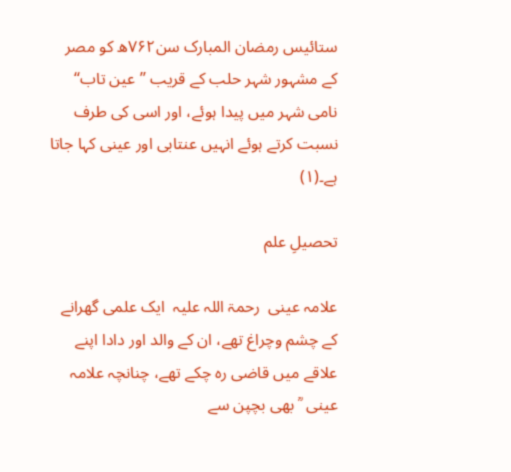ستائیس رمضان المبارک سن۷۶۲ھ کو مصر کے مشہور شہر حلب کے قریب ’’عین تاب‘‘ نامی شہر میں پیدا ہوئے، اور اسی کی طرف نسبت کرتے ہوئے انہیں عنتابی اور عینی کہا جاتا ہے۔(۱)

تحصیلِ علم

علامہ عینی  رحمۃ اللہ علیہ  ایک علمی گھرانے کے چشم وچراغ تھے، ان کے والد اور دادا اپنے علاقے میں قاضی رہ چکے تھے، چنانچہ علامہ عینی  ؒ بھی بچپن سے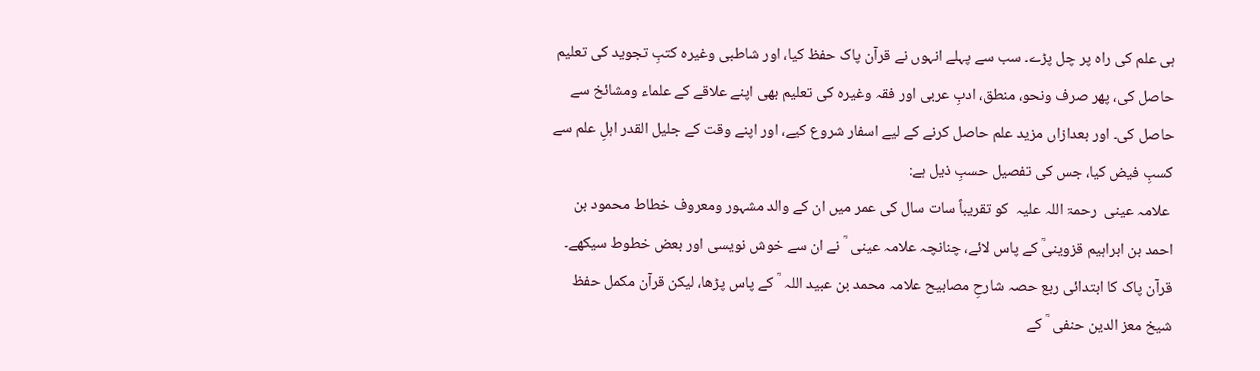ہی علم کی راہ پر چل پڑے۔ سب سے پہلے انہوں نے قرآن پاک حفظ کیا، اور شاطبی وغیرہ کتبِ تجوید کی تعلیم حاصل کی، پھر صرف ونحو، منطق، ادبِ عربی اور فقہ وغیرہ کی تعلیم بھی اپنے علاقے کے علماء ومشائخ سے حاصل کی۔ اور بعدازاں مزید علم حاصل کرنے کے لیے اسفار شروع کیے، اور اپنے وقت کے جلیل القدر اہلِ علم سے کسبِ فیض کیا، جس کی تفصیل حسبِ ذیل ہے:
 علامہ عینی  رحمۃ اللہ علیہ  کو تقریباً سات سال کی عمر میں ان کے والد مشہور ومعروف خطاط محمود بن احمد بن ابراہیم قزوینیؒ کے پاس لائے، چنانچہ علامہ عینی  ؒ نے ان سے خوش نویسی اور بعض خطوط سیکھے۔
قرآن پاک کا ابتدائی ربع حصہ شارحِ مصابیح علامہ محمد بن عبید اللہ  ؒ کے پاس پڑھا، لیکن قرآن مکمل حفظ شیخ معز الدین حنفی  ؒ کے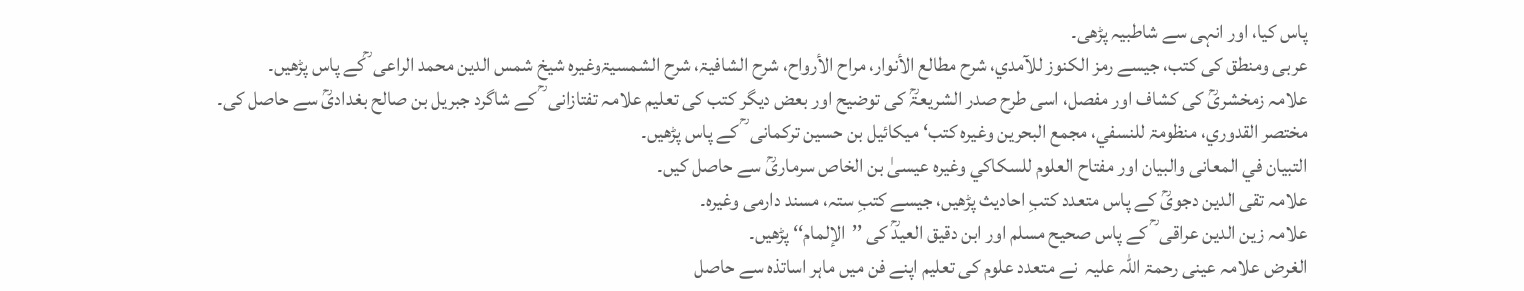پاس کیا، اور انہی سے شاطبیہ پڑھی۔
عربی ومنطق کی کتب، جیسے رمز الکنوز للآمدي، شرح مطالع الأنوار، مراح الأرواح، شرح الشافیۃ، شرح الشمسیۃوغیرہ شیخ شمس الدین محمد الراعی  ؒکے پاس پڑھیں۔
علامہ زمخشریؒ کی کشاف اور مفصل، اسی طرح صدر الشریعۃؒ کی توضیح اور بعض دیگر کتب کی تعلیم علامہ تفتازانی  ؒ کے شاگرد جبریل بن صالح بغدادیؒ سے حاصل کی۔
مختصر القدوري، منظومۃ للنسفي، مجمع البحرین وغیرہ کتب‘ میکائیل بن حسین ترکمانی  ؒ کے پاس پڑھیں۔
التبیان في المعانی والبیان اور مفتاح العلوم للسکاکي وغیرہ عیسیٰ بن الخاص سرماریؒ سے حاصل کیں۔
علامہ تقی الدین دجویؒ کے پاس متعدد کتبِ احادیث پڑھیں، جیسے کتبِ ستہ، مسند دارمی وغیرہ۔
علامہ زین الدین عراقی  ؒ کے پاس صحیح مسلم اور ابن دقیق العیدؒ کی ’’الإلمام‘‘ پڑھیں۔
الغرض علامہ عینی رحمۃ اللہ علیہ  نے متعدد علوم کی تعلیم اپنے فن میں ماہر اساتذہ سے حاصل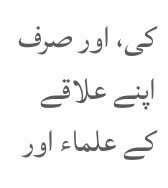کی، اور صرف اپنے علاقے کے علماء اور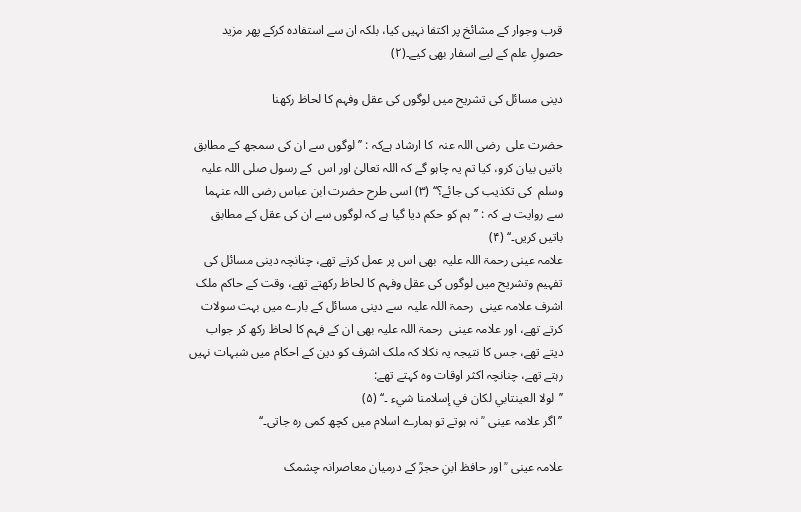قرب وجوار کے مشائخ پر اکتفا نہیں کیا، بلکہ ان سے استفادہ کرکے پھر مزید حصولِ علم کے لیے اسفار بھی کیے۔(۲)

دینی مسائل کی تشریح میں لوگوں کی عقل وفہم کا لحاظ رکھنا

حضرت علی  رضی اللہ عنہ  کا ارشاد ہےکہ : ’’لوگوں سے ان کی سمجھ کے مطابق باتیں بیان کرو، کیا تم یہ چاہو گے کہ اللہ تعالیٰ اور اس  کے رسول صلی اللہ علیہ وسلم  کی تکذیب کی جائے؟‘‘ (۳) اسی طرح حضرت ابن عباس رضی اللہ عنہما  سے روایت ہے کہ : ’’ہم کو حکم دیا گیا ہے کہ لوگوں سے ان کی عقل کے مطابق باتیں کریں۔‘‘ (۴)
علامہ عینی رحمۃ اللہ علیہ  بھی اس پر عمل کرتے تھے، چنانچہ دینی مسائل کی تفہیم وتشریح میں لوگوں کی عقل وفہم کا لحاظ رکھتے تھے، وقت کے حاکم ملک اشرف علامہ عینی  رحمۃ اللہ علیہ  سے دینی مسائل کے بارے میں بہت سولات کرتے تھے، اور علامہ عینی  رحمۃ اللہ علیہ بھی ان کے فہم کا لحاظ رکھ کر جواب دیتے تھے، جس کا نتیجہ یہ نکلا کہ ملک اشرف کو دین کے احکام میں شبہات نہیں رہتے تھے، چنانچہ اکثر اوقات وہ کہتے تھے:
’’لولا العينتابي لکان في إسلامنا شيء ۔‘‘ (۵)
’’اگر علامہ عینی  ؒ نہ ہوتے تو ہمارے اسلام میں کچھ کمی رہ جاتی۔‘‘

علامہ عینی  ؒ اور حافظ ابنِ حجرؒ کے درمیان معاصرانہ چشمک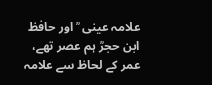علامہ عینی  ؒ اور حافظ ابن حجرؒ ہم عصر تھے، عمر کے لحاظ سے علامہ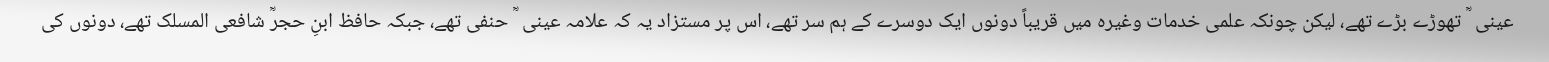عینی  ؒ تھوڑے بڑے تھے، لیکن چونکہ علمی خدمات وغیرہ میں قریباً دونوں ایک دوسرے کے ہم سر تھے، اس پر مستزاد یہ کہ علامہ عینی  ؒ حنفی تھے، جبکہ حافظ ابنِ حجرؒ شافعی المسلک تھے، دونوں کی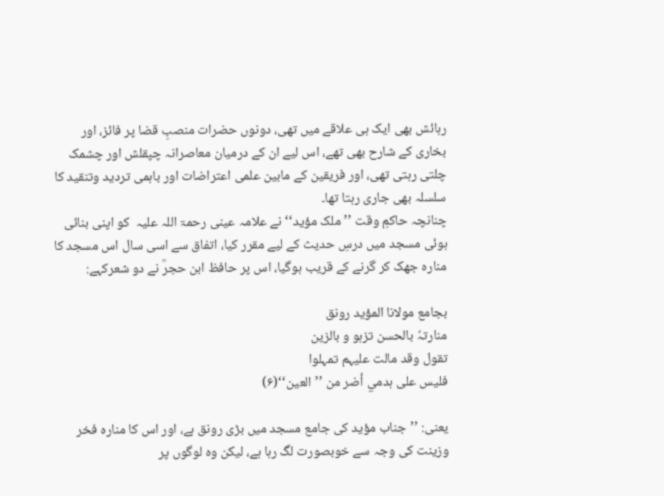رہائش بھی ایک ہی علاقے میں تھی، دونوں حضرات منصبِ قضا پر فائز، اور بخاری کے شارح بھی تھے، اس لیے ان کے درمیان معاصرانہ چپقلش اور چشمک چلتی رہتی تھی، اور فریقین کے مابین علمی اعتراضات اور باہمی تردید وتنقید کا سلسلہ بھی جاری رہتا تھا۔
چنانچہ حاکمِ وقت ’’ملک مؤید‘‘ نے علامہ عینی رحمۃ اللہ علیہ  کو اپنی بنائی ہوئی مسجد میں درسِ حدیث کے لیے مقرر کیا، اتفاق سے اسی سال اس مسجد کا منارہ جھک کر گرنے کے قریب ہوگیا، اس پر حافظ ابن حجرؒ نے دو شعرکہے:

بجامع مولانا المؤيد رونق
منارتہٗ بالحسن تزہو و بالزين
تقول وقد مالت عليہم تمہلوا
فليس علی ہدمي أضر من ’’ العين‘‘(۶)

یعنی: ’’جناب مؤید کی جامع مسجد میں بڑی رونق ہے، اور اس کا منارہ فخر وزینت کی وجہ سے خوبصورت لگ رہا ہے، لیکن وہ لوگوں پر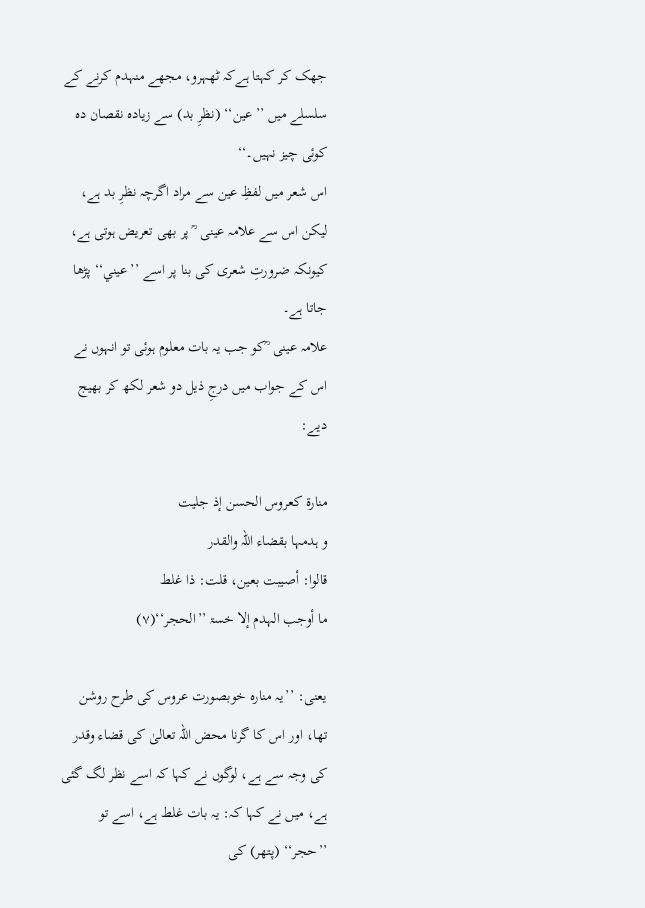جھک کر کہتا ہےکہ ٹھہرو، مجھے منہدم کرنے کے سلسلے میں ’’عین‘‘ (نظرِ بد) سے زیادہ نقصان دہ کوئی چیز نہیں۔‘‘
اس شعر میں لفظِ عین سے مراد اگرچہ نظرِ بد ہے، لیکن اس سے علامہ عینی  ؒ پر بھی تعریض ہوتی ہے، کیونکہ ضرورتِ شعری کی بنا پر اسے ’’عیني‘‘ پڑھا جاتا ہے۔
علامہ عینی  ؒکو جب یہ بات معلوم ہوئی تو انہوں نے اس کے جواب میں درجِ ذیل دو شعر لکھ کر بھیج دیے:

منارۃ کعروس الحسن إذ جليت
و ہدمہا بقضاء اللہ والقدر
قالوا: أصيبت بعين، قلت: ذا غلط
ما أوجب الہدم إلا خسۃ ’’الحجر‘‘(۷)

یعنی: ’’یہ منارہ خوبصورت عروس کی طرح روشن تھا، اور اس کا گرنا محض اللہ تعالیٰ کی قضاء وقدر کی وجہ سے ہے، لوگوں نے کہا کہ اسے نظر لگ گئی ہے، میں نے کہا کہ: یہ بات غلط ہے، اسے تو ’’حجر‘‘ (پتھر) کی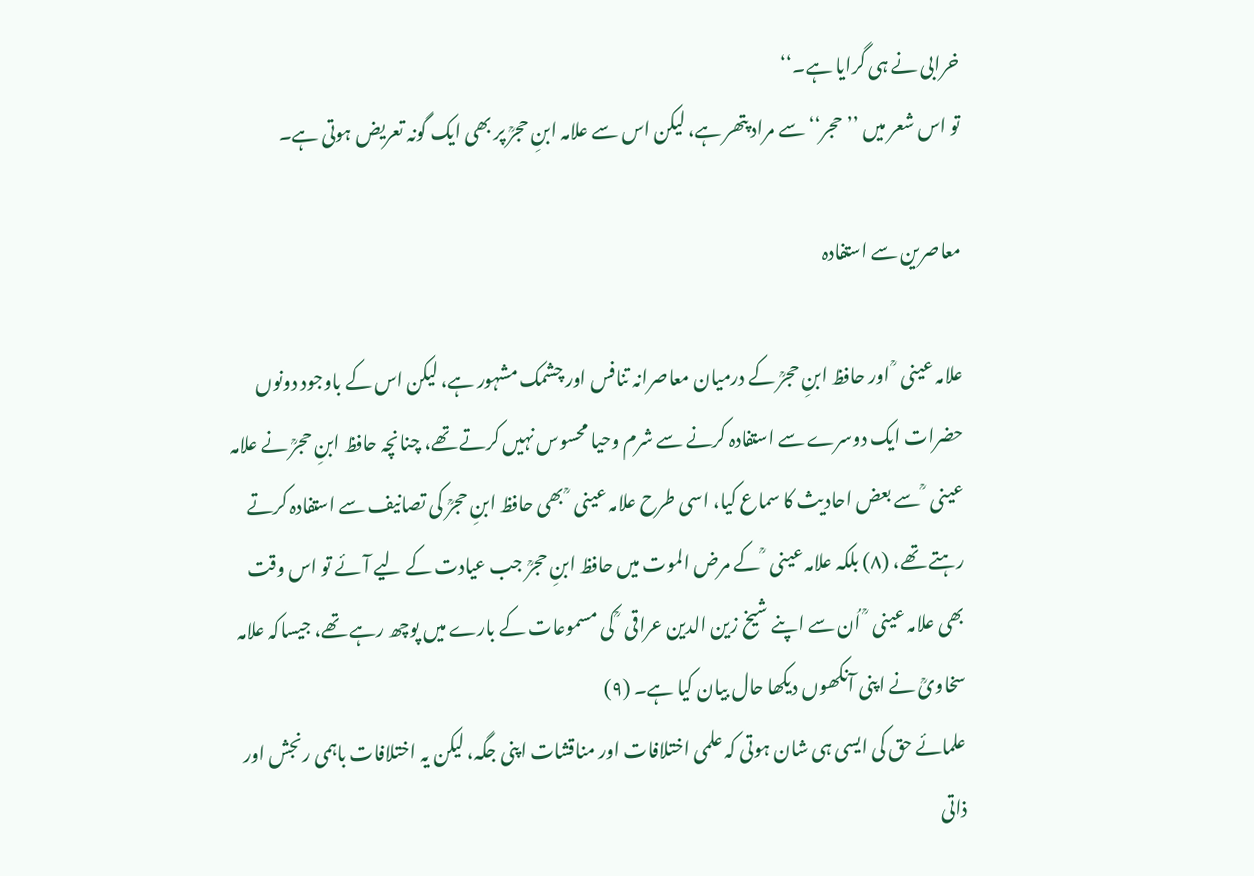خرابی نے ہی گرایا ہے۔‘‘
تو اس شعر میں ’’حجر‘‘ سے مراد پتھر ہے، لیکن اس سے علامہ ابنِ حجرؒ پر بھی ایک گونہ تعریض ہوتی ہے۔

معاصرین سے استفادہ

علامہ عینی  ؒ اور حافظ ابنِ حجرؒ کے درمیان معاصرانہ تنافس اور چشمک مشہور ہے، لیکن اس کے باوجود دونوں حضرات ایک دوسرے سے استفادہ کرنے سے شرم وحیا محسوس نہیں کرتے تھے، چنانچہ حافظ ابنِ حجرؒ نے علامہ عینی  ؒ سے بعض احادیث کا سماع کیا، اسی طرح علامہ عینی  ؒ بھی حافظ ابنِ حجرؒ کی تصانیف سے استفادہ کرتے رہتے تھے، (۸) بلکہ علامہ عینی  ؒ کے مرض الموت میں حافظ ابنِ حجرؒ جب عیادت کے لیے آئے تو اس وقت بھی علامہ عینی  ؒ اُن سے اپنے شیخ زین الدین عراقی  ؒ کی مسموعات کے بارے میں پوچھ رہے تھے، جیساکہ علامہ سخاویؒ نے اپنی آنکھوں دیکھا حال بیان کیا ہے۔ (۹)
علمائے حق کی ایسی ہی شان ہوتی کہ علمی اختلافات اور مناقشات اپنی جگہ، لیکن یہ اختلافات باہمی رنجش اور ذاتی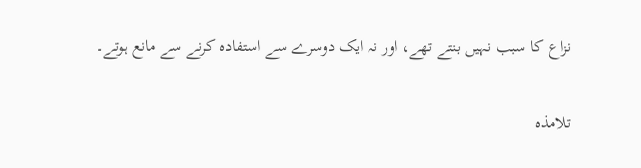نزاع کا سبب نہیں بنتے تھے، اور نہ ایک دوسرے سے استفادہ کرنے سے مانع ہوتے۔

تلامذہ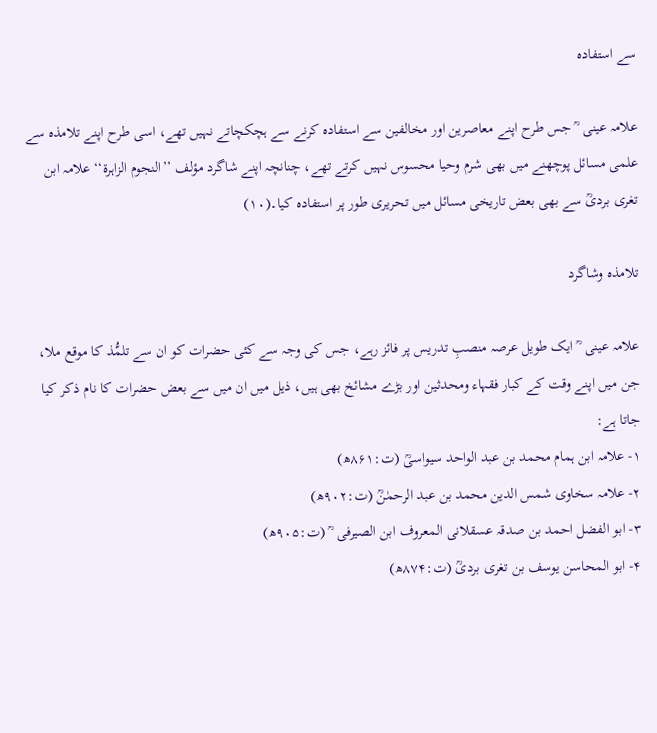سے استفادہ

علامہ عینی  ؒ جس طرح اپنے معاصرین اور مخالفین سے استفادہ کرنے سے ہچکچاتے نہیں تھے، اسی طرح اپنے تلامذہ سے علمی مسائل پوچھنے میں بھی شرم وحیا محسوس نہیں کرتے تھے، چنانچہ اپنے شاگرد مؤلف ’’النجوم الزاہرۃ‘‘ علامہ ابن تغری بردیؒ سے بھی بعض تاریخی مسائل میں تحریری طور پر استفادہ کیا۔(۱۰)

تلامذہ وشاگرد

علامہ عینی  ؒ ایک طویل عرصہ منصبِ تدریس پر فائز رہے، جس کی وجہ سے کئی حضرات کو ان سے تلمُّذ کا موقع ملا، جن میں اپنے وقت کے کبار فقہاء ومحدثین اور بڑے مشائخ بھی ہیں، ذیل میں ان میں سے بعض حضرات کا نام ذکر کیا جاتا ہے:
۱- علامہ ابن ہمام محمد بن عبد الواحد سیواسیؒ (ت:۸۶۱ھ)
۲- علامہ سخاوی شمس الدین محمد بن عبد الرحمٰنؒ (ت:۹۰۲ھ)
۳- ابو الفضل احمد بن صدقہ عسقلانی المعروف ابن الصیرفی  ؒ (ت:۹۰۵ھ)
۴- ابو المحاسن یوسف بن تغری بردیؒ (ت:۸۷۴ھ)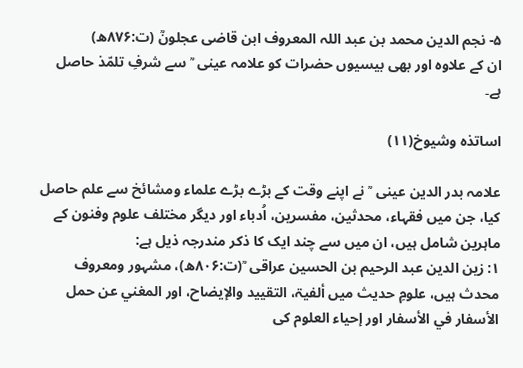۵- نجم الدین محمد بن عبد اللہ المعروف ابن قاضی عجلونؒ (ت:۸۷۶ھ)
ان کے علاوہ اور بھی بیسیوں حضرات کو علامہ عینی  ؒ سے شرفِ تلمّذ حاصل ہے۔

اساتذہ وشیوخ(۱۱)

علامہ بدر الدین عینی  ؒ نے اپنے وقت کے بڑے بڑے علماء ومشائخ سے علم حاصل کیا، جن میں فقہاء، محدثین، مفسرین، اُدباء اور دیگر مختلف علوم وفنون کے ماہرین شامل ہیں، ان میں سے چند ایک کا ذکر مندرجہ ذیل ہے:
۱: زین الدین عبد الرحیم بن الحسین عراقی  ؒ(ت:۸۰۶ھ)، مشہور ومعروف محدث ہیں، علومِ حدیث میں ألفیۃ، التقیید والإیضاح، اور المغني عن حمل الأسفار في الأسفار اور إحیاء العلوم کی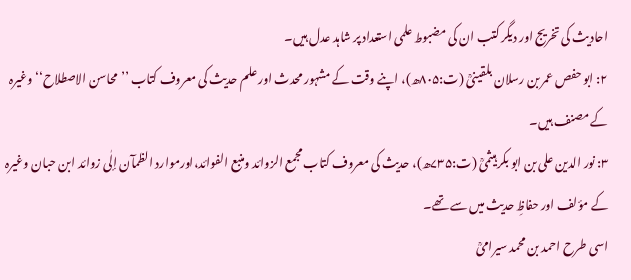احادیث کی تخریج اور دیگر کتب ان کی مضبوط علمی استعداد پر شاہد عدل ہیں۔
۲: ابو حفص عمر بن رسلان بلقینیؒ (ت:۸۰۵ھ)، اپنے وقت کے مشہور محدث اور علم حدیث کی معروف کتاب ’’محاسن الاصطلاح‘‘ وغیرہ کے مصنف ہیں۔
۳: نور الدین علی بن ابو بکر ہیثمیؒ (ت:۷۳۵ھ)، حدیث کی معروف کتاب مجمع الزوائد ومنبع الفوائد،اورموارد الظمآن إلٰی زوائد ابن حبان وغیرہ کے مؤلف اور حفاظِ حدیث میں سے تھے۔
اسی طرح احمد بن محمد سیرامیؒ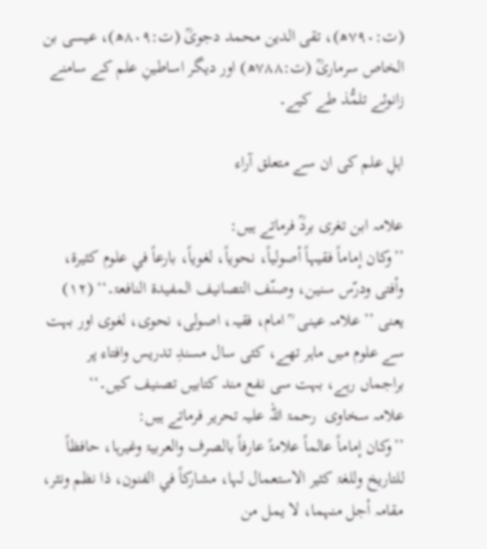(ت:۷۹۰ھ)، تقی الدین محمد دجویؒ (ت:۸۰۹ھ)، عیسی بن الخاص سرماریؒ (ت:۷۸۸ھ) اور دیگر اساطینِ علم کے سامنے زانوئے تلمُّذ طے کیے۔

اہلِ علم کی ان سے متعلق آراء

علامہ ابن تغری بردؒ فرماتے ہیں:
’’وکان إماماً فقيہاً أصولياً، نحوياً، لغوياً، بارعاً في علوم کثيرۃ، وأفتی ودرّس سنين، وصنّف التصانيف المفيدۃ النافعۃ۔‘‘ (۱۲)
یعنی ’’علامہ عینی  ؒ امام، فقیہ، اصولی، نحوی، لغوی اور بہت سے علوم میں ماہر تھے، کئی سال مسندِ تدریس وافتاء پر براجماں رہے، بہت سی نفع مند کتابیں تصنیف کیں۔‘‘
علامہ سخاوی  رحمۃ اللہ علیہ تحریر فرماتے ہیں:
’’وکان إماماً عالماً علامۃً عارفاً بالصرف والعربيۃ وغيرہا، حافظاً للتاريخ وللغۃ کثير الاستعمال لہا، مشارکاً في الفنون، ذا نظم ونثر، مقامہ أجل منہما، لا يمل من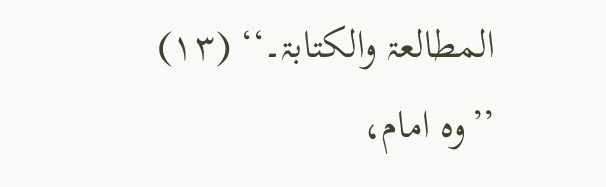المطالعۃ والکتابۃ۔‘‘ (۱۳)
’’وہ امام،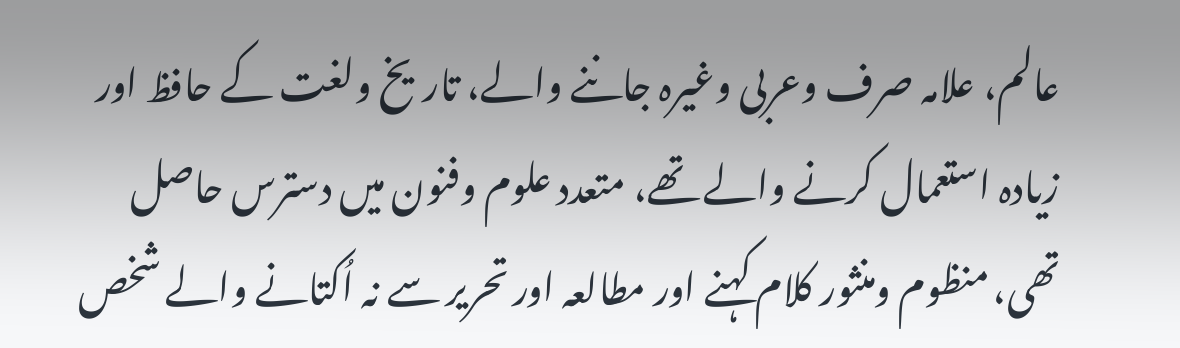عالم، علامہ صرف وعربی وغیرہ جاننے والے، تاریخ ولغت کے حافظ اور زیادہ استعمال کرنے والے تھے، متعدد علوم وفنون میں دسترس حاصل تھی، منظوم ومنثور کلام کہنے اور مطالعہ اور تحریر سے نہ اُکتانے والے شخص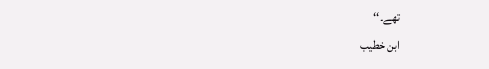تھے۔‘‘
ابن خطیب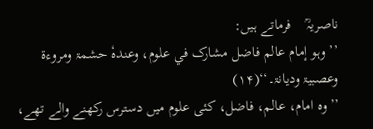ناصریہؒ    فرماتے ہیں:
’’وہو إمام عالم فاضل مشارک في علوم، وعندہٗ حشمۃ ومروءۃ وعصبيۃ وديانۃ۔‘‘(۱۴)
’’وہ امام، عالم، فاضل، کئی علوم میں دسترس رکھنے والے تھے،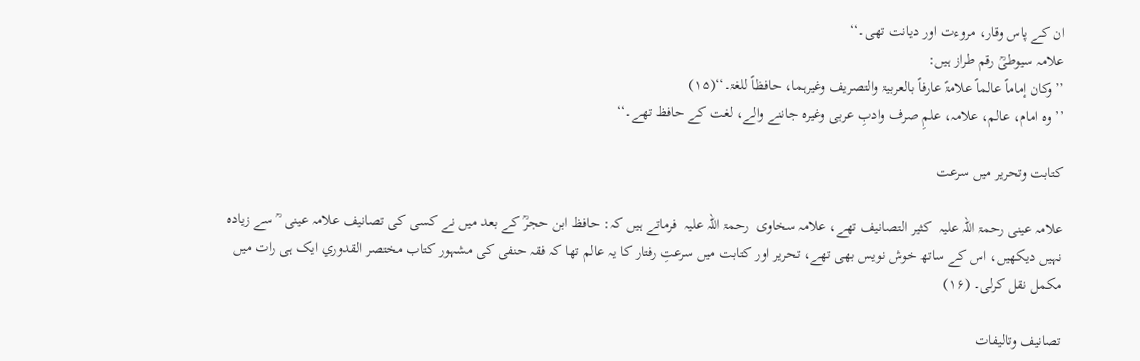ان کے پاس وقار، مروءت اور دیانت تھی۔‘‘
علامہ سیوطیؒ رقم طراز ہیں:
’’وکان إماماً عالماً علامۃً عارفاً بالعربيۃ والتصريف وغيرہما، حافظاً للغۃ۔‘‘(۱۵)
’’وہ امام، عالم، علامہ، علمِ صرف وادبِ عربی وغیرہ جاننے والے، لغت کے حافظ تھے۔‘‘

کتابت وتحریر میں سرعت

علامہ عینی رحمۃ اللہ علیہ  کثیر التصانیف تھے، علامہ سخاوی  رحمۃ اللہ علیہ  فرماتے ہیں کہ: حافظ ابن حجرؒ کے بعد میں نے کسی کی تصانیف علامہ عینی  ؒ سے زیادہ نہیں دیکھیں، اس کے ساتھ خوش نویس بھی تھے، تحریر اور کتابت میں سرعتِ رفتار کا یہ عالم تھا کہ فقہ حنفی کی مشہور کتاب مختصر القدوري ایک ہی رات میں مکمل نقل کرلی۔ (۱۶)

تصانیف وتالیفات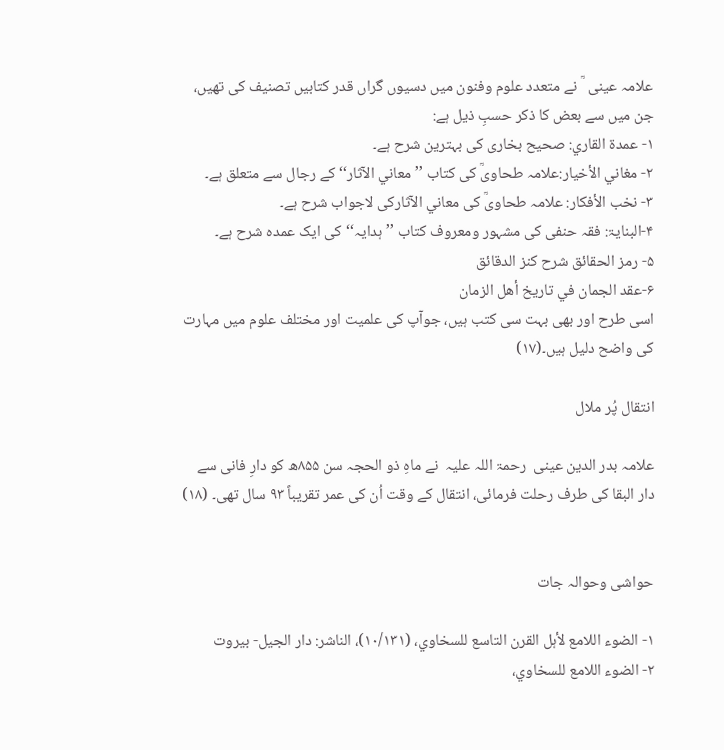علامہ عینی  ؒ نے متعدد علوم وفنون میں دسیوں گراں قدر کتابیں تصنیف کی تھیں، جن میں سے بعض کا ذکر حسبِ ذیل ہے:
۱- عمدۃ القاري: صحیح بخاری کی بہترین شرح ہے۔
۲- مغاني الأخيار:علامہ طحاویؒ کی کتاب ’’معاني الآثار‘‘ کے رجال سے متعلق ہے۔
۳- نخب الأفکار: علامہ طحاویؒ کی معاني الآثارکی لاجواب شرح ہے۔
۴-البنایۃ: فقہ حنفی کی مشہور ومعروف کتاب ’’ہدایہ‘‘کی ایک عمدہ شرح ہے۔
۵- رمز الحقائق شرح کنز الدقائق
۶-عقد الجمان في تاریخ أھل الزمان
اسی طرح اور بھی بہت سی کتب ہیں، جوآپ کی علمیت اور مختلف علوم میں مہارت کی واضح دلیل ہیں۔(۱۷)

انتقال پُر ملال

علامہ بدر الدین عینی  رحمۃ اللہ علیہ  نے ماہِ ذو الحجہ سن ۸۵۵ھ کو دارِ فانی سے دار البقا کی طرف رحلت فرمائی، انتقال کے وقت اُن کی عمر تقریباً ۹۳ سال تھی۔ (۱۸)


حواشی وحوالہ جات

۱- الضوء اللامع لأہل القرن التاسع للسخاوي، (۱۰/۱۳۱)، الناشر: دار الجيل- بيروت
۲- الضوء اللامع للسخاوي،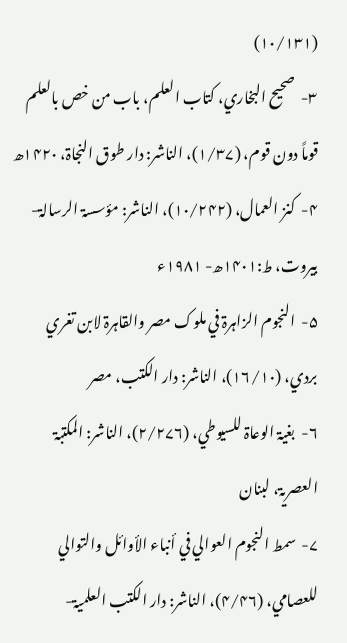(۱۰/۱۳۱)
۳-  صحيح البخاري، کتاب العلم، باب من خص بالعلم قوماً دون قوم، (۱/۳۷)، الناشر: دار طوق النجاۃ، ۱۴۲۰ھ
۴-  کنز العمال، (۱۰/۲۴۲)، الناشر: مؤسسۃ الرسالۃ- بيروت، ط:۱۴۰۱ھ- ۱۹۸۱ء
۵-  النجوم الزاہرۃ في ملوک مصر والقاہرۃ لابن تغري بردي، (۱۶/۱۰)، الناشر: دار الکتب، مصر
۶-  بغيۃ الوعاۃ للسيوطي، (۲/۲۷۶)، الناشر: المکتبۃ العصريۃ، لبنان
۷-  سمط النجوم العوالي في أنباء الأوائل والتوالي للعصامي، (۴/۴۶)، الناشر: دار الکتب العلمیۃ-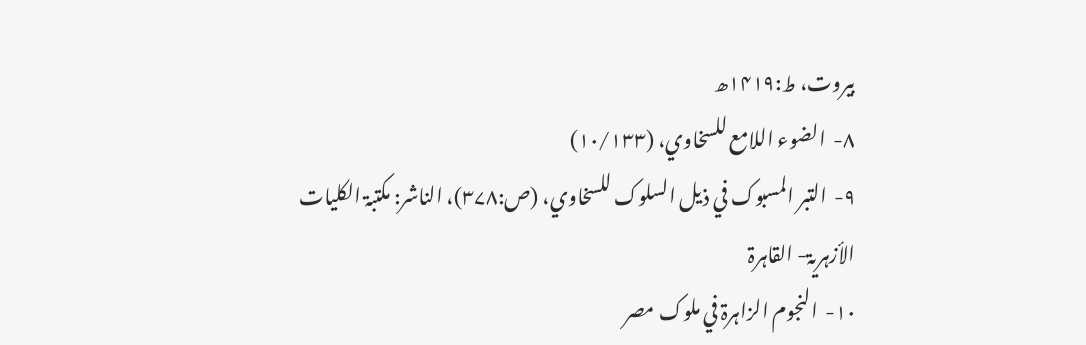بيروت، ط:۱۴۱۹ھ
۸-  الضوء اللامع للسخاوي، (۱۰/۱۳۳)
۹-  التبر المسبوک في ذيل السلوک للسخاوي، (ص:۳۷۸)، الناشر: مکتبۃ الکليات الأزہريۃ- القاہرۃ
۱۰-  النجوم الزاہرۃ في ملوک مصر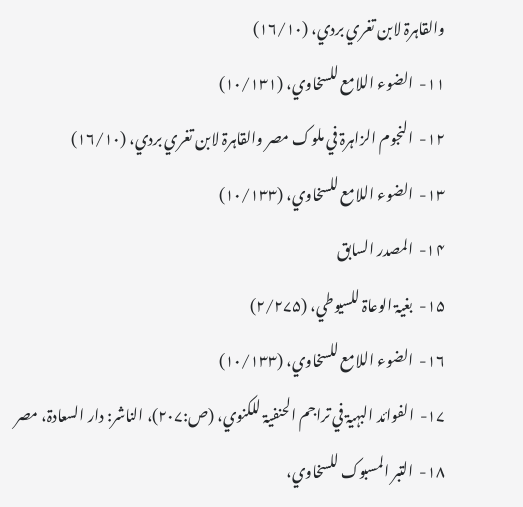والقاہرۃ لابن تغري بردي، (۱۶/۱۰)
۱۱-  الضوء اللامع للسخاوي، (۱۰/۱۳۱)
۱۲-  النجوم الزاہرۃ في ملوک مصر والقاہرۃ لابن تغري بردي، (۱۶/۱۰)
۱۳-  الضوء اللامع للسخاوي، (۱۰/۱۳۳)
۱۴-  المصدر السابق
۱۵-  بغيۃ الوعاۃ للسيوطي، (۲/۲۷۵)
۱۶-  الضوء اللامع للسخاوي، (۱۰/۱۳۳)
۱۷-  الفوائد البہيۃ في تراجم الحنفيۃ للکنوي، (ص:۲۰۷)، الناشر: دار السعادۃ، مصر
۱۸-  التبر المسبوک للسخاوي،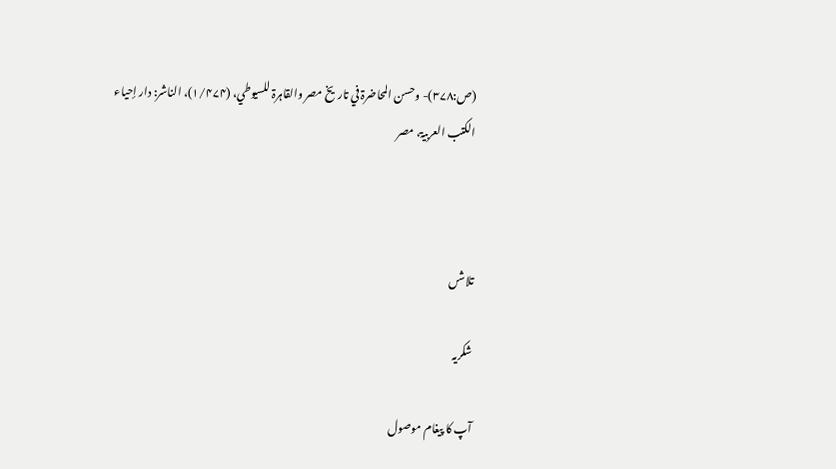(ص:۳۷۸)- وحسن المحاضرۃ في تاريخ مصر والقاہرۃ للسيوطي، (۱/۴۷۴)، الناشر: دار إحياء الکتب العربيۃ، مصر



تلاشں

شکریہ

آپ کا پیغام موصول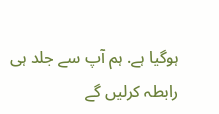ہوگیا ہے. ہم آپ سے جلد ہی رابطہ کرلیں گے